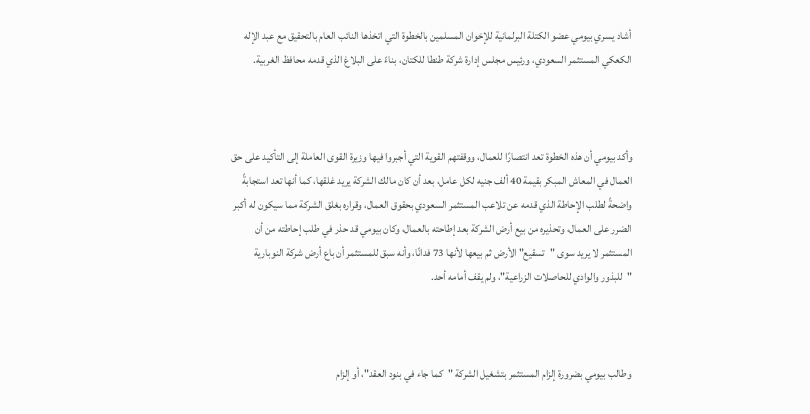أشاد يسري بيومي عضو الكتلة البرلمانية للإخوان المسلمين بالخطوة التي اتخذها النائب العام بالتحقيق مع عبد الإله الكعكي المستثمر السعودي، ورئيس مجلس إدارة شركة طنطا للكتان، بناءً على البلاغ الذي قدمه محافظ الغربية.



وأكد بيومي أن هذه الخطوة تعد انتصارًا للعمال، ووقفتهم القوية التي أجبروا فيها وزيرة القوى العاملة إلى التأكيد على حق العمال في المعاش المبكر بقيمة 40 ألف جنيه لكل عامل، بعد أن كان مالك الشركة يريد غلقها، كما أنها تعد استجابةً واضحةً لطلب الإحاطة الذي قدمه عن تلاعب المستثمر السعودي بحقوق العمال، وقراره بغلق الشركة مما سيكون له أكبر الضرر على العمال، وتحذيره من بيع أرض الشركة بعد إطاحته بالعمال، وكان بيومي قد حذر في طلب إحاطته من أن المستثمر لا يريد سوى "تسقيع" الأرض ثم بيعها لأنها 73 فدانًا، وأنه سبق للمستثمر أن باع أرض شركة النوبارية "للبذور والوادي للحاصلات الزراعية"، ولم يقف أمامه أحد.



وطالب بيومي بضرورة إلزام المستثمر بتشغيل الشركة "كما جاء في بنود العقد"، أو إلزام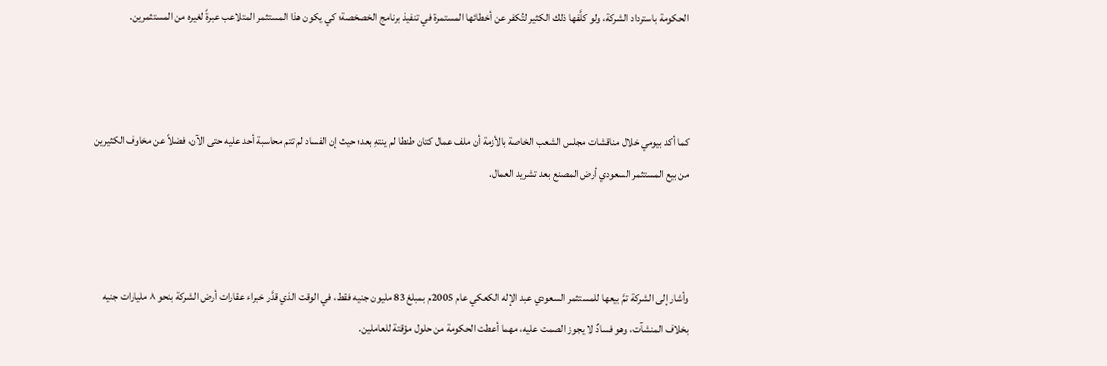الحكومة باسترداد الشركة، ولو كلَّفها ذلك الكثير لتُكفر عن أخطائها المستمرة في تنفيذ برنامج الخصخصة؛ كي يكون هذا المستثمر المتلاعب عبرةً لغيره من المستثمرين.



كما أكد بيومي خلال مناقشات مجلس الشعب الخاصة بالأزمة أن ملف عمال كتان طنطا لم ينتهِ بعد؛ حيث إن الفساد لم تتم محاسبة أحد عليه حتى الآن، فضلاً عن مخاوف الكثيرين من بيع المستثمر السعودي أرض المصنع بعد تشريد العمال.



وأشار إلى الشركة تمَّ بيعها للمستثمر السعودي عبد الإله الكعكي عام 2005م بمبلغ 83 مليون جنيه فقط، في الوقت الذي قدَّر خبراء عقارات أرض الشركة بنحو ٨ مليارات جنيه بخلاف المنشآت، وهو فسادٌ لا يجوز الصمت عليه، مهما أعطت الحكومة من حلول مؤقتة للعاملين.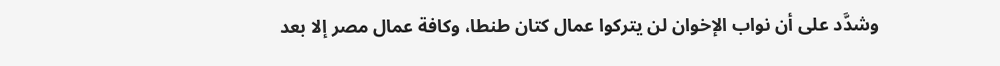وشدَّد على أن نواب الإخوان لن يتركوا عمال كتان طنطا، وكافة عمال مصر إلا بعد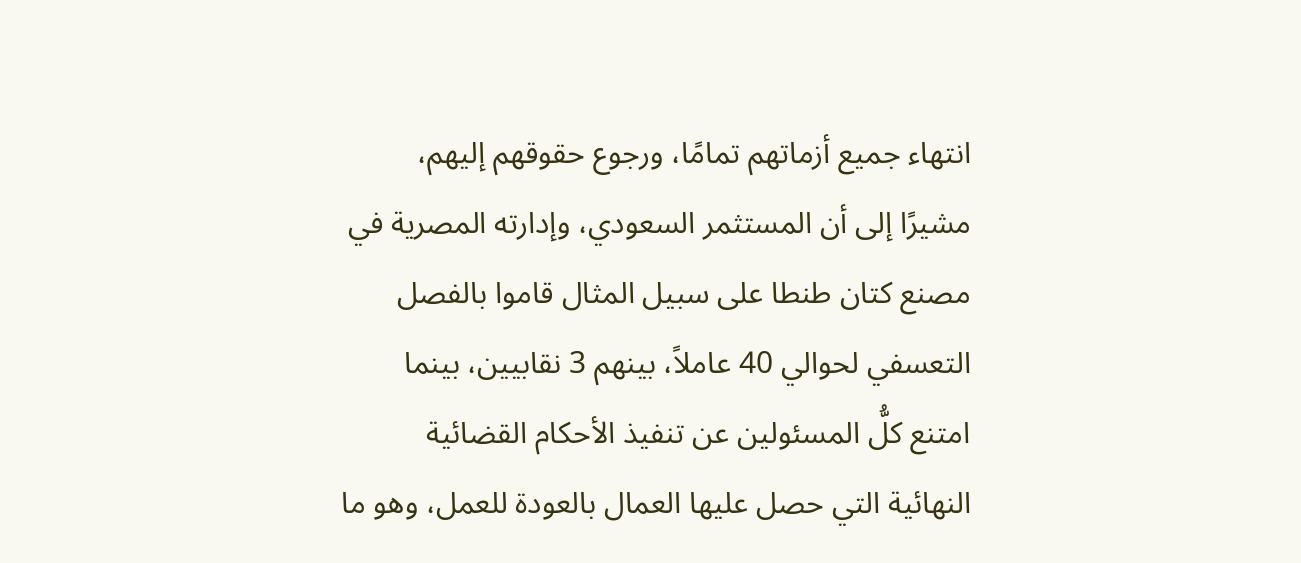انتهاء جميع أزماتهم تمامًا، ورجوع حقوقهم إليهم، مشيرًا إلى أن المستثمر السعودي، وإدارته المصرية في مصنع كتان طنطا على سبيل المثال قاموا بالفصل التعسفي لحوالي 40 عاملاً، بينهم 3 نقابيين، بينما امتنع كلُّ المسئولين عن تنفيذ الأحكام القضائية النهائية التي حصل عليها العمال بالعودة للعمل، وهو ما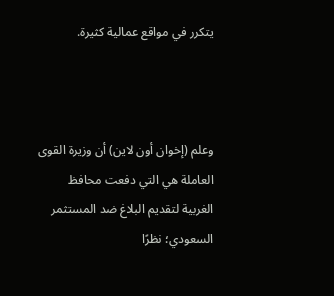يتكرر في مواقع عمالية كثيرة.



وعلم (إخوان أون لاين) أن وزيرة القوى العاملة هي التي دفعت محافظ الغربية لتقديم البلاغ ضد المستثمر السعودي؛ نظرًا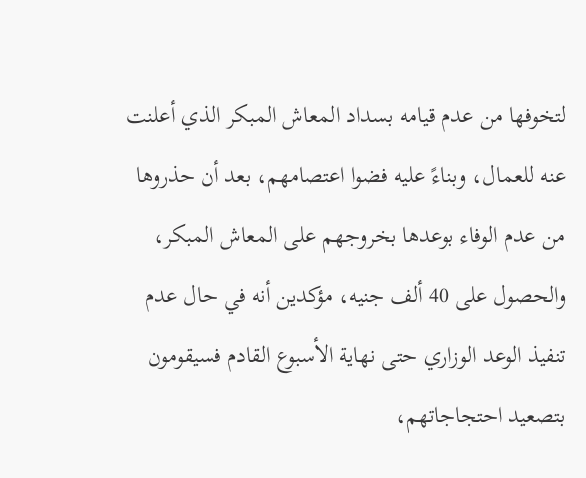لتخوفها من عدم قيامه بسداد المعاش المبكر الذي أعلنت عنه للعمال، وبناءً عليه فضوا اعتصامهم، بعد أن حذروها من عدم الوفاء بوعدها بخروجهم على المعاش المبكر، والحصول على 40 ألف جنيه، مؤكدين أنه في حال عدم تنفيذ الوعد الوزاري حتى نهاية الأسبوع القادم فسيقومون بتصعيد احتجاجاتهم،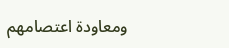ومعاودة اعتصامهم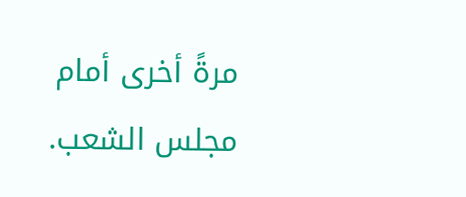مرةً أخرى أمام مجلس الشعب.